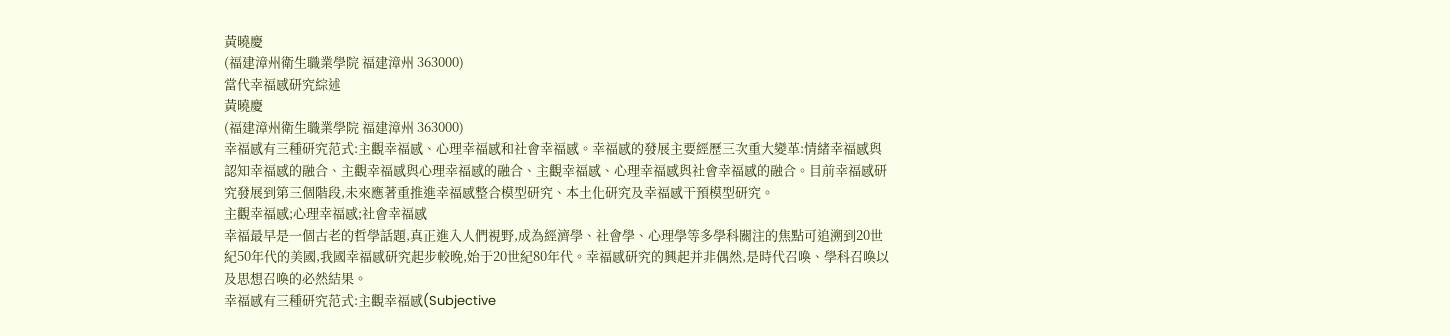黃曉慶
(福建漳州衛生職業學院 福建漳州 363000)
當代幸福感研究綜述
黃曉慶
(福建漳州衛生職業學院 福建漳州 363000)
幸福感有三種研究范式:主觀幸福感、心理幸福感和社會幸福感。幸福感的發展主要經歷三次重大變革:情緒幸福感與認知幸福感的融合、主觀幸福感與心理幸福感的融合、主觀幸福感、心理幸福感與社會幸福感的融合。目前幸福感研究發展到第三個階段,未來應著重推進幸福感整合模型研究、本土化研究及幸福感干預模型研究。
主觀幸福感;心理幸福感;社會幸福感
幸福最早是一個古老的哲學話題,真正進入人們視野,成為經濟學、社會學、心理學等多學科關注的焦點可追溯到20世紀50年代的美國,我國幸福感研究起步較晚,始于20世紀80年代。幸福感研究的興起并非偶然,是時代召喚、學科召喚以及思想召喚的必然結果。
幸福感有三種研究范式:主觀幸福感(Subjective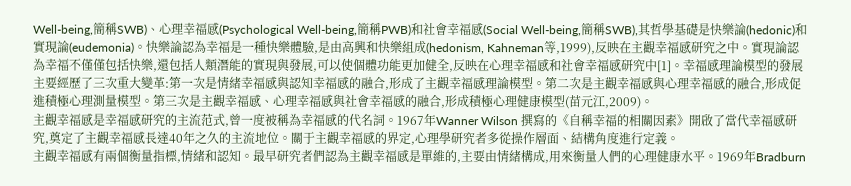Well-being,簡稱SWB)、心理幸福感(Psychological Well-being,簡稱PWB)和社會幸福感(Social Well-being,簡稱SWB),其哲學基礎是快樂論(hedonic)和實現論(eudemonia)。快樂論認為幸福是一種快樂體驗,是由高興和快樂組成(hedonism, Kahneman等,1999),反映在主觀幸福感研究之中。實現論認為幸福不僅僅包括快樂,還包括人類潛能的實現與發展,可以使個體功能更加健全,反映在心理幸福感和社會幸福感研究中[1]。幸福感理論模型的發展主要經歷了三次重大變革:第一次是情緒幸福感與認知幸福感的融合,形成了主觀幸福感理論模型。第二次是主觀幸福感與心理幸福感的融合,形成促進積極心理測量模型。第三次是主觀幸福感、心理幸福感與社會幸福感的融合,形成積極心理健康模型(苗元江,2009)。
主觀幸福感是幸福感研究的主流范式,曾一度被稱為幸福感的代名詞。1967年Wanner Wilson 撰寫的《自稱幸福的相關因素》開啟了當代幸福感研究,奠定了主觀幸福感長達40年之久的主流地位。關于主觀幸福感的界定,心理學研究者多從操作層面、結構角度進行定義。
主觀幸福感有兩個衡量指標,情緒和認知。最早研究者們認為主觀幸福感是單維的,主要由情緒構成,用來衡量人們的心理健康水平。1969年Bradburn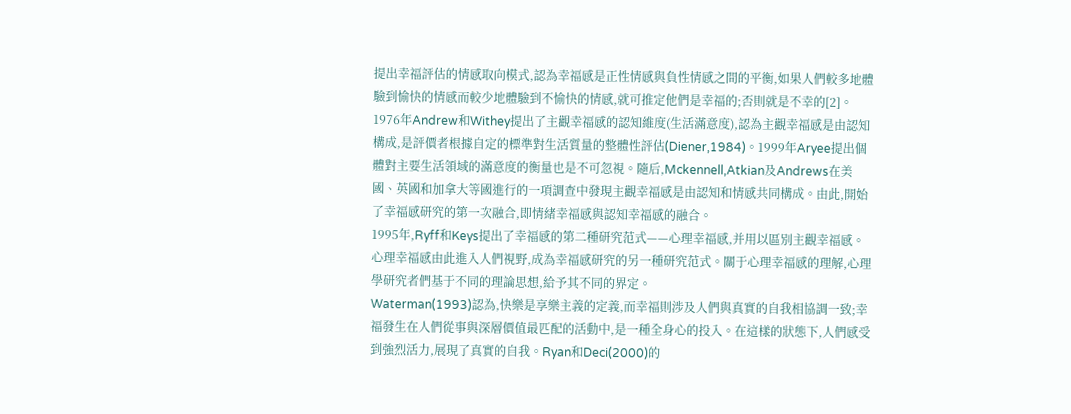提出幸福評估的情感取向模式,認為幸福感是正性情感與負性情感之間的平衡,如果人們較多地體驗到愉快的情感而較少地體驗到不愉快的情感,就可推定他們是幸福的;否則就是不幸的[2]。1976年Andrew和Withey提出了主觀幸福感的認知維度(生活滿意度),認為主觀幸福感是由認知構成,是評價者根據自定的標準對生活質量的整體性評估(Diener,1984)。1999年Aryee提出個體對主要生活領域的滿意度的衡量也是不可忽視。隨后,Mckennell,Atkian及Andrews在美國、英國和加拿大等國進行的一項調查中發現主觀幸福感是由認知和情感共同構成。由此,開始了幸福感研究的第一次融合,即情緒幸福感與認知幸福感的融合。
1995年,Ryff和Keys提出了幸福感的第二種研究范式——心理幸福感,并用以區別主觀幸福感。心理幸福感由此進入人們視野,成為幸福感研究的另一種研究范式。關于心理幸福感的理解,心理學研究者們基于不同的理論思想,給予其不同的界定。
Waterman(1993)認為,快樂是享樂主義的定義,而幸福則涉及人們與真實的自我相協調一致;幸福發生在人們從事與深層價值最匹配的活動中,是一種全身心的投入。在這樣的狀態下,人們感受到強烈活力,展現了真實的自我。Ryan和Deci(2000)的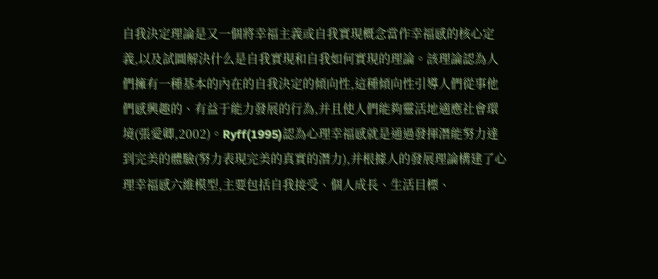自我決定理論是又一個將幸福主義或自我實現概念當作幸福感的核心定義,以及試圖解決什么是自我實現和自我如何實現的理論。該理論認為人們擁有一種基本的內在的自我決定的傾向性,這種傾向性引導人們從事他們感興趣的、有益于能力發展的行為,并且使人們能夠靈活地適應社會環境(張愛卿,2002)。Ryff(1995)認為心理幸福感就是通過發揮潛能努力達到完美的體驗(努力表現完美的真實的潛力),并根據人的發展理論構建了心理幸福感六維模型,主要包括自我接受、個人成長、生活目標、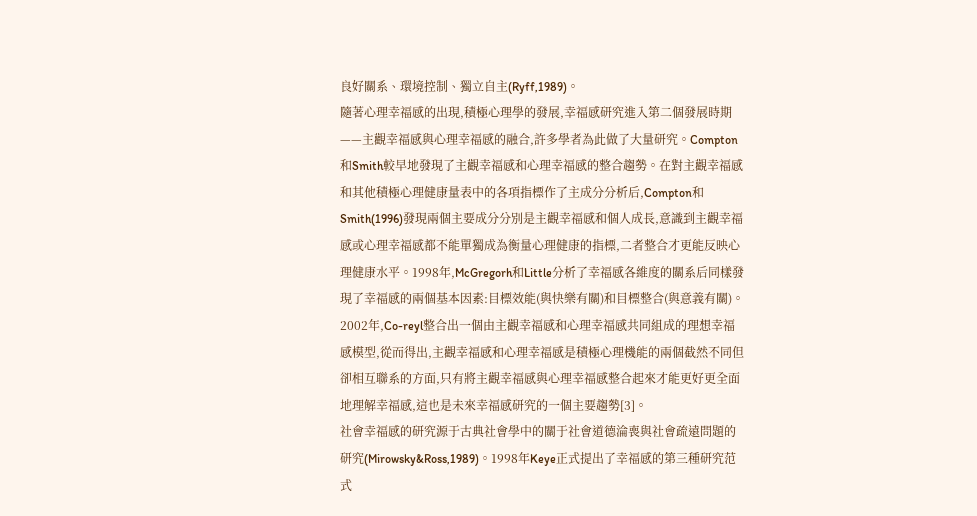良好關系、環境控制、獨立自主(Ryff,1989)。
隨著心理幸福感的出現,積極心理學的發展,幸福感研究進入第二個發展時期——主觀幸福感與心理幸福感的融合,許多學者為此做了大量研究。Compton和Smith較早地發現了主觀幸福感和心理幸福感的整合趨勢。在對主觀幸福感和其他積極心理健康量表中的各項指標作了主成分分析后,Compton和Smith(1996)發現兩個主要成分分別是主觀幸福感和個人成長,意識到主觀幸福感或心理幸福感都不能單獨成為衡量心理健康的指標,二者整合才更能反映心理健康水平。1998年,McGregorh和Little分析了幸福感各維度的關系后同樣發現了幸福感的兩個基本因素:目標效能(與快樂有關)和目標整合(與意義有關)。2002年,Co-reyl整合出一個由主觀幸福感和心理幸福感共同組成的理想幸福感模型,從而得出,主觀幸福感和心理幸福感是積極心理機能的兩個截然不同但卻相互聯系的方面,只有將主觀幸福感與心理幸福感整合起來才能更好更全面地理解幸福感,這也是未來幸福感研究的一個主要趨勢[3]。
社會幸福感的研究源于古典社會學中的關于社會道德淪喪與社會疏遠問題的研究(Mirowsky&Ross,1989)。1998年Keye正式提出了幸福感的第三種研究范式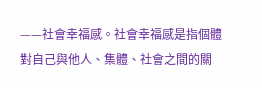——社會幸福感。社會幸福感是指個體對自己與他人、集體、社會之間的關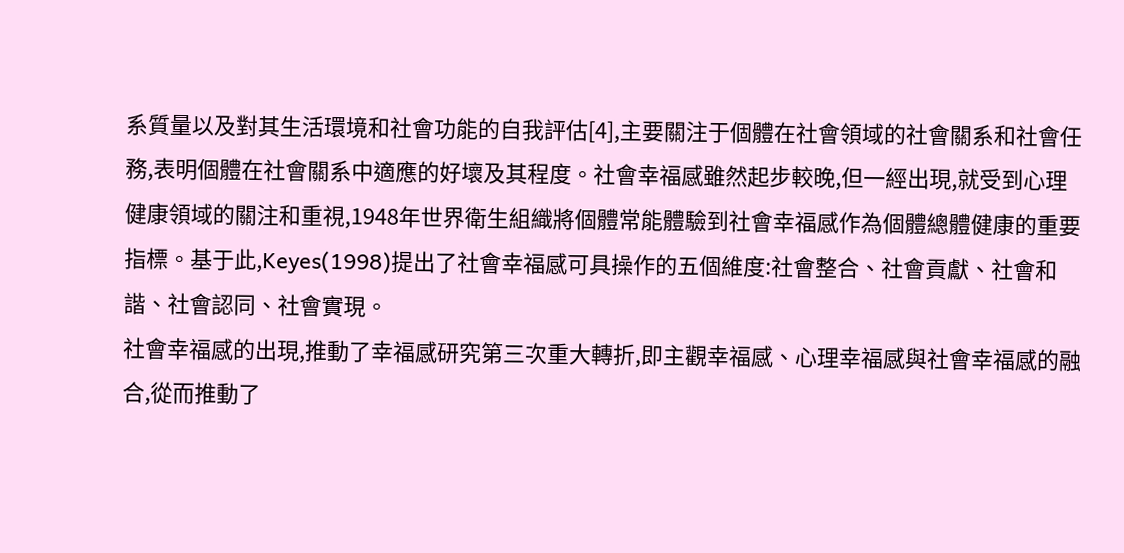系質量以及對其生活環境和社會功能的自我評估[4],主要關注于個體在社會領域的社會關系和社會任務,表明個體在社會關系中適應的好壞及其程度。社會幸福感雖然起步較晚,但一經出現,就受到心理健康領域的關注和重視,1948年世界衛生組織將個體常能體驗到社會幸福感作為個體總體健康的重要指標。基于此,Keyes(1998)提出了社會幸福感可具操作的五個維度:社會整合、社會貢獻、社會和諧、社會認同、社會實現。
社會幸福感的出現,推動了幸福感研究第三次重大轉折,即主觀幸福感、心理幸福感與社會幸福感的融合,從而推動了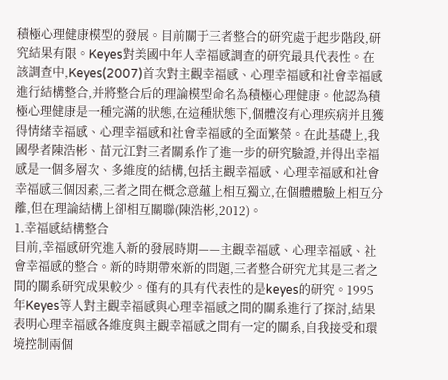積極心理健康模型的發展。目前關于三者整合的研究處于起步階段,研究結果有限。Keyes對美國中年人幸福感調查的研究最具代表性。在該調查中,Keyes(2007)首次對主觀幸福感、心理幸福感和社會幸福感進行結構整合,并將整合后的理論模型命名為積極心理健康。他認為積極心理健康是一種完滿的狀態,在這種狀態下,個體沒有心理疾病并且獲得情緒幸福感、心理幸福感和社會幸福感的全面繁榮。在此基礎上,我國學者陳浩彬、苗元江對三者關系作了進一步的研究驗證,并得出幸福感是一個多層次、多維度的結構,包括主觀幸福感、心理幸福感和社會幸福感三個因素,三者之間在概念意蘊上相互獨立,在個體體驗上相互分離,但在理論結構上卻相互關聯(陳浩彬,2012)。
1.幸福感結構整合
目前,幸福感研究進入新的發展時期——主觀幸福感、心理幸福感、社會幸福感的整合。新的時期帶來新的問題,三者整合研究尤其是三者之間的關系研究成果較少。僅有的具有代表性的是keyes的研究。1995年Keyes等人對主觀幸福感與心理幸福感之間的關系進行了探討,結果表明心理幸福感各維度與主觀幸福感之間有一定的關系,自我接受和環境控制兩個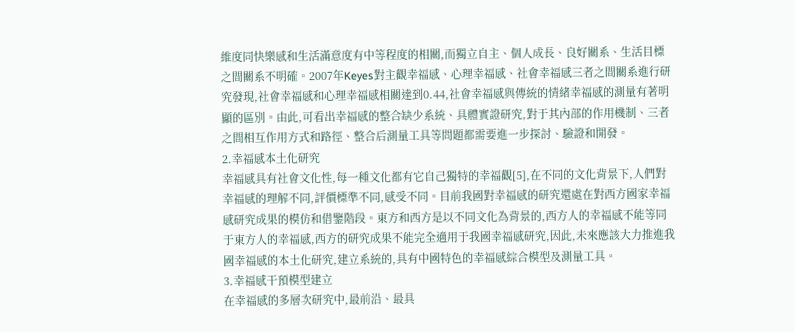維度同快樂感和生活滿意度有中等程度的相關,而獨立自主、個人成長、良好關系、生活目標之間關系不明確。2007年Keyes對主觀幸福感、心理幸福感、社會幸福感三者之間關系進行研究發現,社會幸福感和心理幸福感相關達到0.44,社會幸福感與傳統的情緒幸福感的測量有著明顯的區別。由此,可看出幸福感的整合缺少系統、具體實證研究,對于其內部的作用機制、三者之間相互作用方式和路徑、整合后測量工具等問題都需要進一步探討、驗證和開發。
2.幸福感本土化研究
幸福感具有社會文化性,每一種文化都有它自己獨特的幸福觀[5],在不同的文化背景下,人們對幸福感的理解不同,評價標準不同,感受不同。目前我國對幸福感的研究還處在對西方國家幸福感研究成果的模仿和借鑒階段。東方和西方是以不同文化為背景的,西方人的幸福感不能等同于東方人的幸福感,西方的研究成果不能完全適用于我國幸福感研究,因此,未來應該大力推進我國幸福感的本土化研究,建立系統的,具有中國特色的幸福感綜合模型及測量工具。
3.幸福感干預模型建立
在幸福感的多層次研究中,最前沿、最具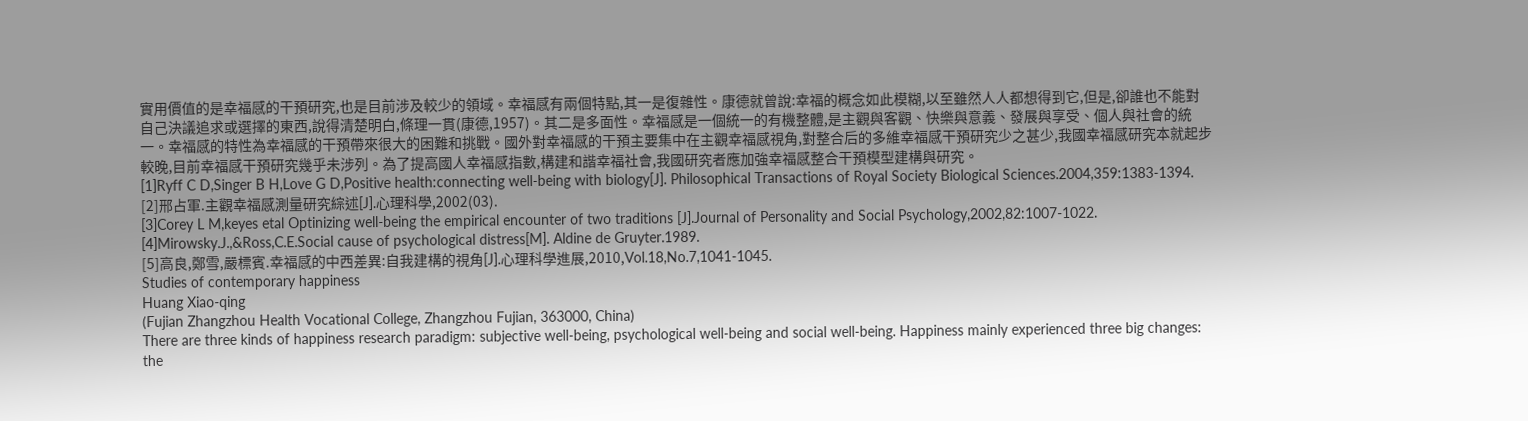實用價值的是幸福感的干預研究,也是目前涉及較少的領域。幸福感有兩個特點,其一是復雜性。康德就曾說:幸福的概念如此模糊,以至雖然人人都想得到它,但是,卻誰也不能對自己決議追求或選擇的東西,說得清楚明白,條理一貫(康德,1957)。其二是多面性。幸福感是一個統一的有機整體,是主觀與客觀、快樂與意義、發展與享受、個人與社會的統一。幸福感的特性為幸福感的干預帶來很大的困難和挑戰。國外對幸福感的干預主要集中在主觀幸福感視角,對整合后的多維幸福感干預研究少之甚少,我國幸福感研究本就起步較晚,目前幸福感干預研究幾乎未涉列。為了提高國人幸福感指數,構建和諧幸福社會,我國研究者應加強幸福感整合干預模型建構與研究。
[1]Ryff C D,Singer B H,Love G D,Positive health:connecting well-being with biology[J]. Philosophical Transactions of Royal Society Biological Sciences.2004,359:1383-1394.
[2]邢占軍.主觀幸福感測量研究綜述[J].心理科學,2002(03).
[3]Corey L M,keyes etal Optinizing well-being the empirical encounter of two traditions [J].Journal of Personality and Social Psychology,2002,82:1007-1022.
[4]Mirowsky.J.,&Ross,C.E.Social cause of psychological distress[M]. Aldine de Gruyter.1989.
[5]高良,鄭雪,嚴標賓.幸福感的中西差異:自我建構的視角[J].心理科學進展,2010,Vol.18,No.7,1041-1045.
Studies of contemporary happiness
Huang Xiao-qing
(Fujian Zhangzhou Health Vocational College, Zhangzhou Fujian, 363000, China)
There are three kinds of happiness research paradigm: subjective well-being, psychological well-being and social well-being. Happiness mainly experienced three big changes: the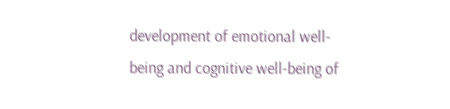development of emotional well-being and cognitive well-being of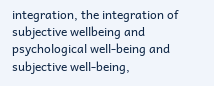integration, the integration of subjective wellbeing and psychological well-being and subjective well-being,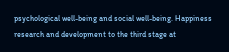psychological well-being and social well-being. Happiness research and development to the third stage at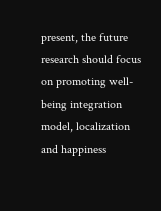present, the future research should focus on promoting well-being integration model, localization and happiness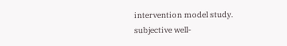intervention model study.
subjective well-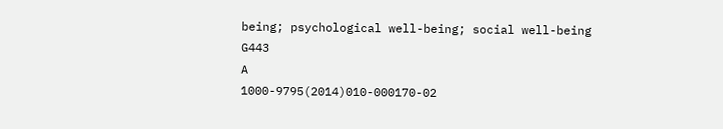being; psychological well-being; social well-being
G443
A
1000-9795(2014)010-000170-02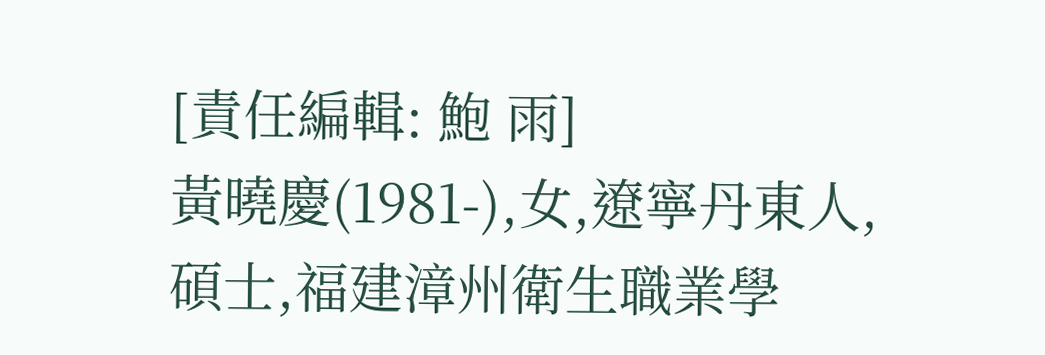[責任編輯: 鮑 雨]
黃曉慶(1981-),女,遼寧丹東人,碩士,福建漳州衛生職業學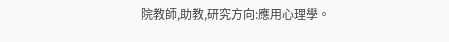院教師,助教,研究方向:應用心理學。